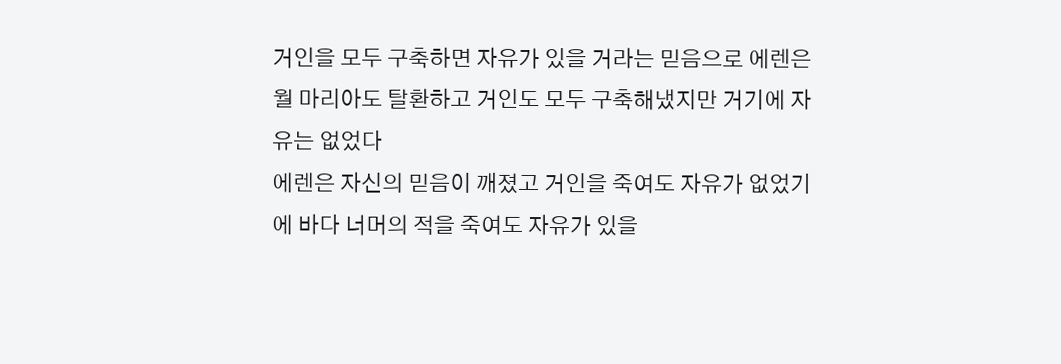거인을 모두 구축하면 자유가 있을 거라는 믿음으로 에렌은 월 마리아도 탈환하고 거인도 모두 구축해냈지만 거기에 자유는 없었다
에렌은 자신의 믿음이 깨졌고 거인을 죽여도 자유가 없었기에 바다 너머의 적을 죽여도 자유가 있을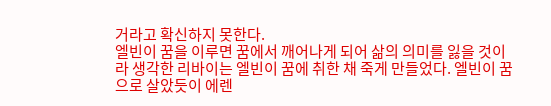거라고 확신하지 못한다.
엘빈이 꿈을 이루면 꿈에서 깨어나게 되어 삶의 의미를 잃을 것이라 생각한 리바이는 엘빈이 꿈에 취한 채 죽게 만들었다. 엘빈이 꿈으로 살았듯이 에렌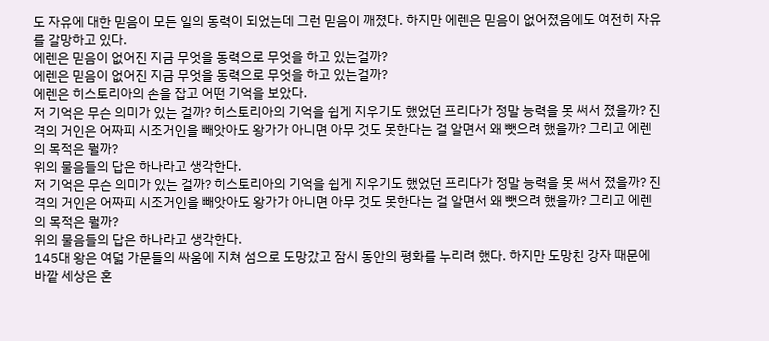도 자유에 대한 믿음이 모든 일의 동력이 되었는데 그런 믿음이 깨졌다. 하지만 에렌은 믿음이 없어졌음에도 여전히 자유를 갈망하고 있다.
에렌은 믿음이 없어진 지금 무엇을 동력으로 무엇을 하고 있는걸까?
에렌은 믿음이 없어진 지금 무엇을 동력으로 무엇을 하고 있는걸까?
에렌은 히스토리아의 손을 잡고 어떤 기억을 보았다.
저 기억은 무슨 의미가 있는 걸까? 히스토리아의 기억을 쉽게 지우기도 했었던 프리다가 정말 능력을 못 써서 졌을까? 진격의 거인은 어짜피 시조거인을 빼앗아도 왕가가 아니면 아무 것도 못한다는 걸 알면서 왜 뺏으려 했을까? 그리고 에렌의 목적은 뭘까?
위의 물음들의 답은 하나라고 생각한다.
저 기억은 무슨 의미가 있는 걸까? 히스토리아의 기억을 쉽게 지우기도 했었던 프리다가 정말 능력을 못 써서 졌을까? 진격의 거인은 어짜피 시조거인을 빼앗아도 왕가가 아니면 아무 것도 못한다는 걸 알면서 왜 뺏으려 했을까? 그리고 에렌의 목적은 뭘까?
위의 물음들의 답은 하나라고 생각한다.
145대 왕은 여덟 가문들의 싸움에 지쳐 섬으로 도망갔고 잠시 동안의 평화를 누리려 했다. 하지만 도망친 강자 때문에 바깥 세상은 혼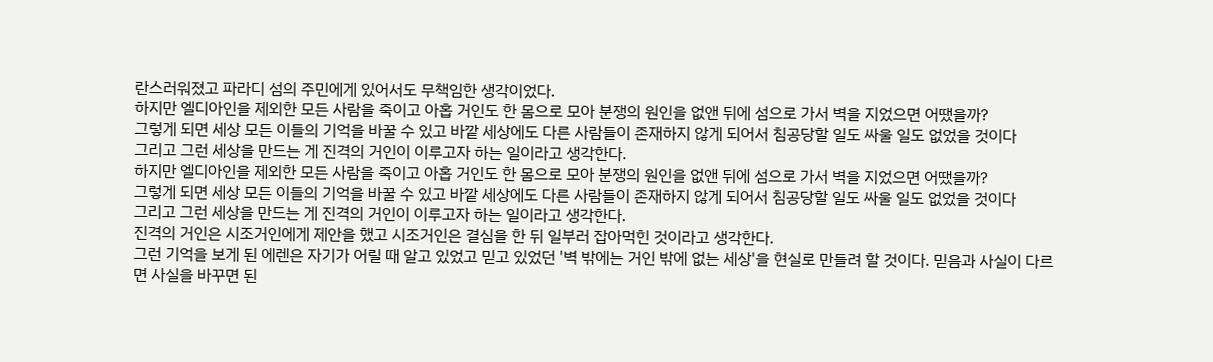란스러워졌고 파라디 섬의 주민에게 있어서도 무책임한 생각이었다.
하지만 엘디아인을 제외한 모든 사람을 죽이고 아홉 거인도 한 몸으로 모아 분쟁의 원인을 없앤 뒤에 섬으로 가서 벽을 지었으면 어땠을까?
그렇게 되면 세상 모든 이들의 기억을 바꿀 수 있고 바깥 세상에도 다른 사람들이 존재하지 않게 되어서 침공당할 일도 싸울 일도 없었을 것이다
그리고 그런 세상을 만드는 게 진격의 거인이 이루고자 하는 일이라고 생각한다.
하지만 엘디아인을 제외한 모든 사람을 죽이고 아홉 거인도 한 몸으로 모아 분쟁의 원인을 없앤 뒤에 섬으로 가서 벽을 지었으면 어땠을까?
그렇게 되면 세상 모든 이들의 기억을 바꿀 수 있고 바깥 세상에도 다른 사람들이 존재하지 않게 되어서 침공당할 일도 싸울 일도 없었을 것이다
그리고 그런 세상을 만드는 게 진격의 거인이 이루고자 하는 일이라고 생각한다.
진격의 거인은 시조거인에게 제안을 했고 시조거인은 결심을 한 뒤 일부러 잡아먹힌 것이라고 생각한다.
그런 기억을 보게 된 에렌은 자기가 어릴 때 알고 있었고 믿고 있었던 '벽 밖에는 거인 밖에 없는 세상'을 현실로 만들려 할 것이다. 믿음과 사실이 다르면 사실을 바꾸면 된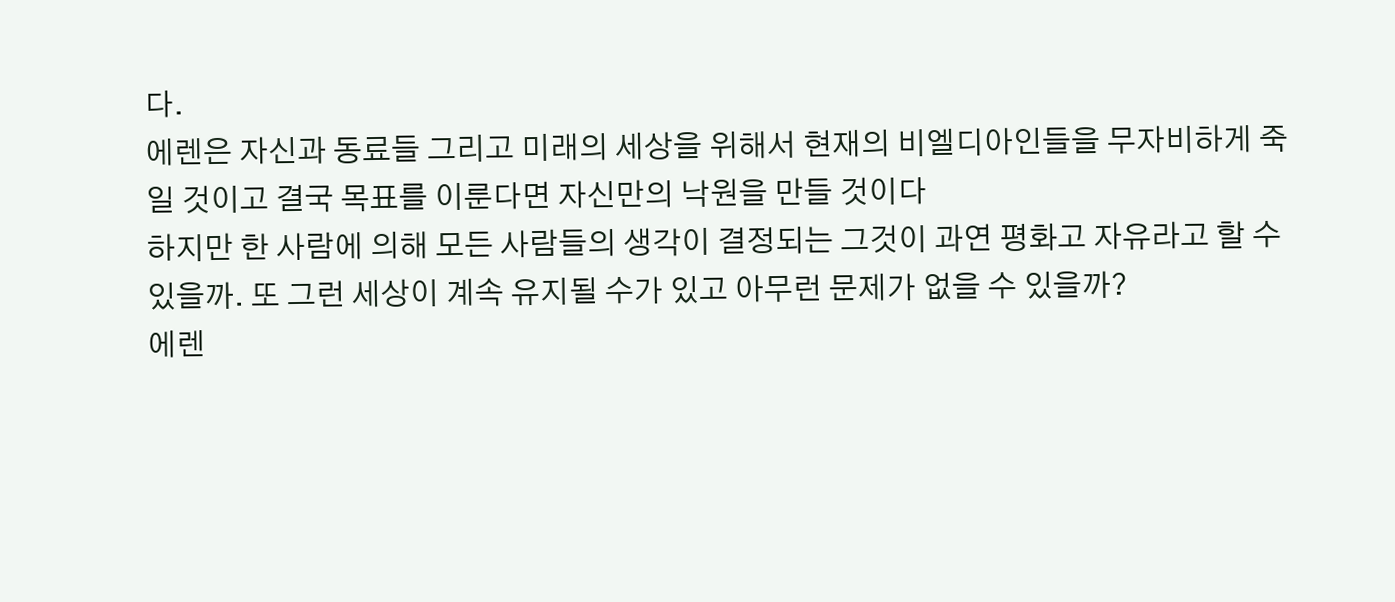다.
에렌은 자신과 동료들 그리고 미래의 세상을 위해서 현재의 비엘디아인들을 무자비하게 죽일 것이고 결국 목표를 이룬다면 자신만의 낙원을 만들 것이다
하지만 한 사람에 의해 모든 사람들의 생각이 결정되는 그것이 과연 평화고 자유라고 할 수 있을까. 또 그런 세상이 계속 유지될 수가 있고 아무런 문제가 없을 수 있을까?
에렌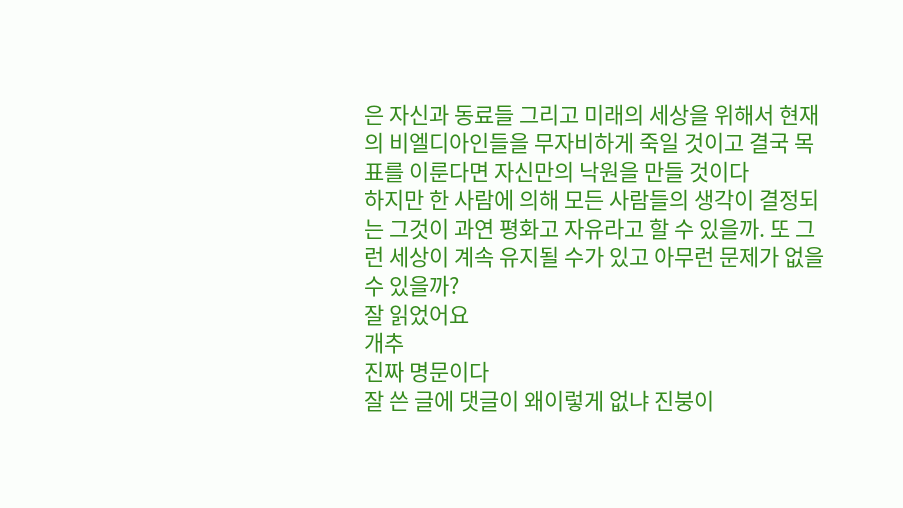은 자신과 동료들 그리고 미래의 세상을 위해서 현재의 비엘디아인들을 무자비하게 죽일 것이고 결국 목표를 이룬다면 자신만의 낙원을 만들 것이다
하지만 한 사람에 의해 모든 사람들의 생각이 결정되는 그것이 과연 평화고 자유라고 할 수 있을까. 또 그런 세상이 계속 유지될 수가 있고 아무런 문제가 없을 수 있을까?
잘 읽었어요
개추
진짜 명문이다
잘 쓴 글에 댓글이 왜이렇게 없냐 진붕이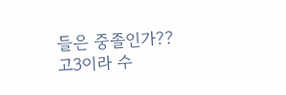들은 중졸인가??
고3이라 수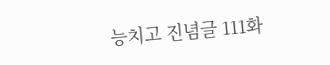능치고 진념글 111화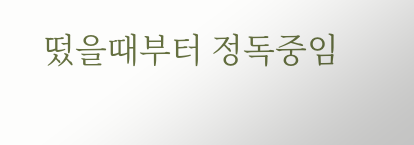떴을때부터 정독중임